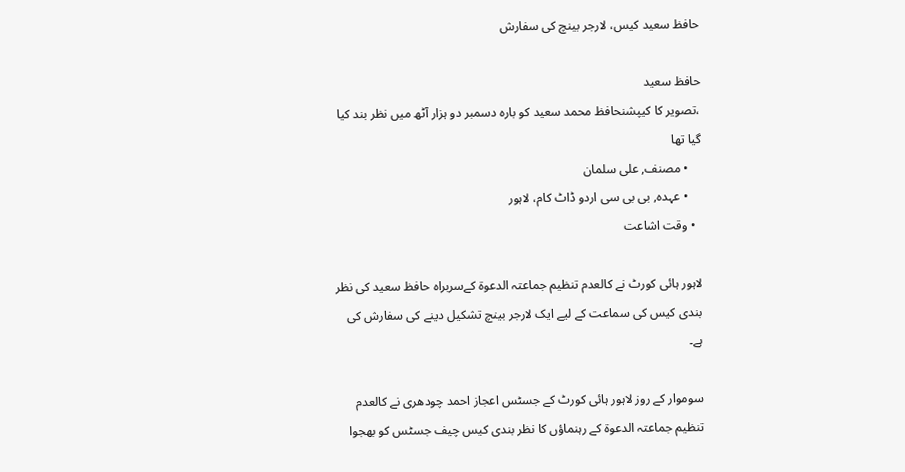حافظ سعید کیس، لارجر بینچ کی سفارش

حافظ سعید
،تصویر کا کیپشنحافظ محمد سعید کو بارہ دسمبر دو ہزار آٹھ میں نظر بند کیا گیا تھا
    • مصنف, علی سلمان
    • عہدہ, بی بی سی اردو ڈاٹ کام، لاہور
  • وقت اشاعت

لاہور ہائی کورٹ نے کالعدم تنظیم جماعتہ الدعوۃ کےسربراہ حافظ سعید کی نظر بندی کیس کی سماعت کے لیے ایک لارجر بینچ تشکیل دینے کی سفارش کی ہے۔

سوموار کے روز لاہور ہائی کورٹ کے جسٹس اعجاز احمد چودھری نے کالعدم تنظیم جماعتہ الدعوۃ کے رہنماؤں کا نظر بندی کیس چیف جسٹس کو بھجوا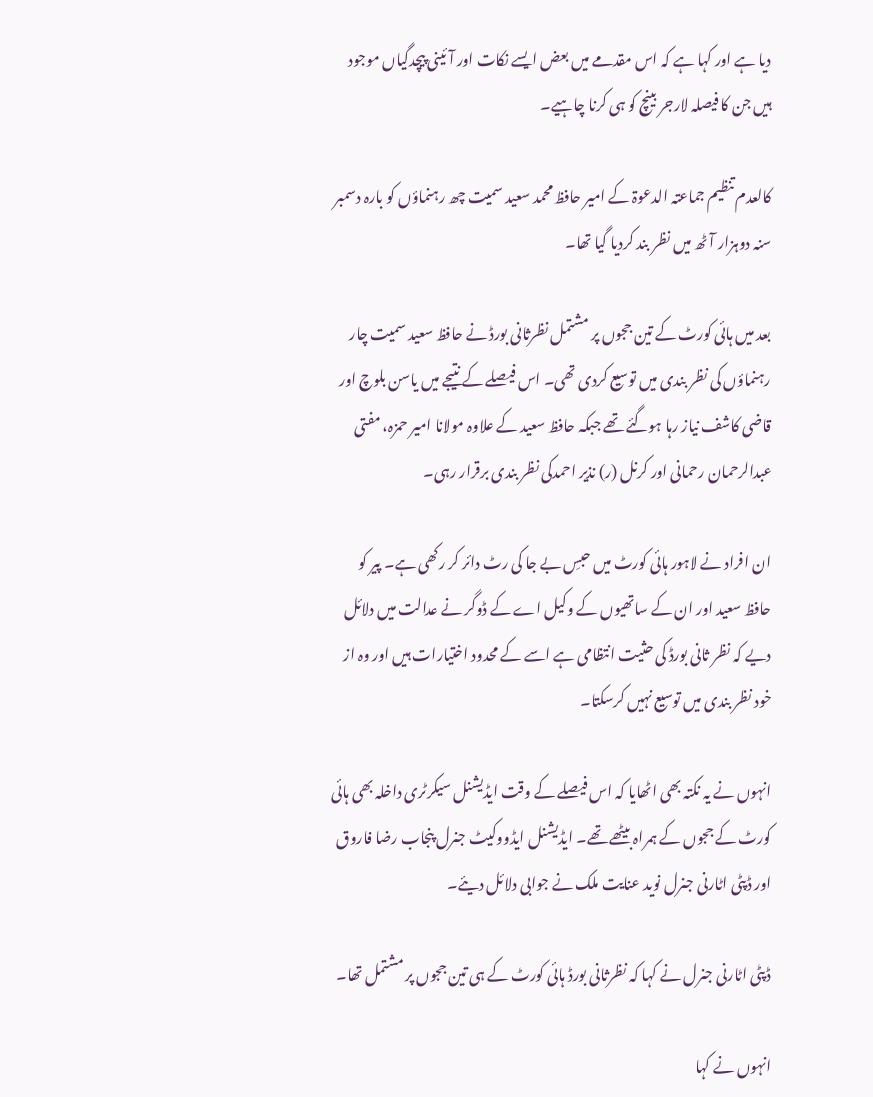دیا ہے اور کہا ہے کہ اس مقدمے میں بعض ایسے نکات اور آئینی پیچدگیاں موجود ہیں جن کا فیصلہ لارجر بینچ کو ہی کرنا چاہیے۔

کالعدم تنظیم جماعتہ الدعوۃ کے امیر حافظ محمد سعید سمیت چھ رہنماؤں کو بارہ دسمبر سنہ دوہزار آٹھ میں نظر بند کردیا گیا تھا۔

بعد میں ہائی کورٹ کے تین ججوں پر مشتمل نظرثانی بورڈ نے حافظ سعید سمیت چار رہنماؤں کی نظر بندی میں توسیع کردی تھی۔ اس فیصلے کے نتیجے میں یاسن بلوچ اور قاضی کاشف نیاز رہا ہوگئے تھے جبکہ حافظ سعید کے علاوہ مولانا امیر حمزہ، مفتی عبدالرحمان رحمانی اور کرنل (ر) نذیر احمدکی نظر بندی برقرار رہی۔

ان افراد نے لاہور ہائی کورٹ میں حبسِ بے جا کی رٹ دائر کر رکھی ہے۔ پیر کو حافظ سعید اور ان کے ساتھیوں کے وکیل اے کے ڈوگر نے عدالت میں دلائل دیے کہ نظر ثانی بورڈ کی حثیت انتظامی ہے اسے کے محدود اختیارات ہیں اور وہ از خود نظر بندی میں توسیع نہیں کرسکتا۔

انہوں نے یہ نکتہ بھی اٹھایا کہ اس فیصلے کے وقت ایڈیشنل سیکرٹری داخلہ بھی ہائی کورٹ کے ججوں کے ہمراہ بیٹھے تھے۔ ایڈیشنل ایڈووکیٹ جنرل پنجاب رضا فاروق اور ڈپٹی اٹارنی جنرل نوید عنایت ملک نے جوابی دلائل دیئے۔

ڈپٹی اٹارنی جنرل نے کہا کہ نظرثانی بورڈ ہائی کورٹ کے ہی تین ججوں پر مشتمل تھا۔

انہوں نے کہا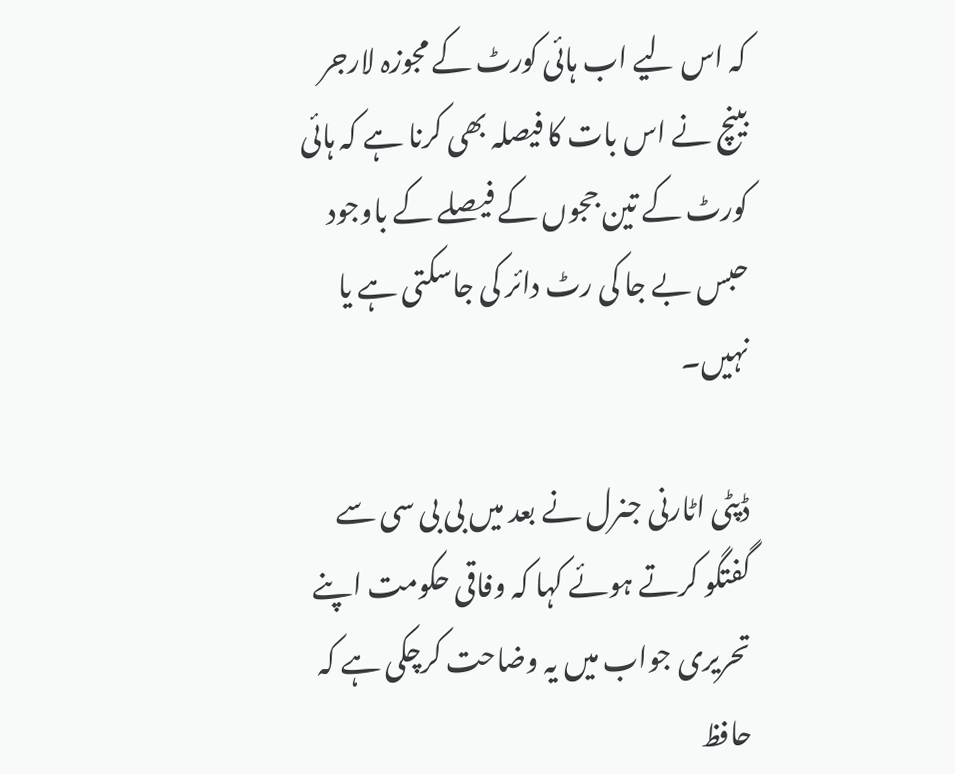کہ اس لیے اب ہائی کورٹ کے مجوزہ لارجر بینچ نے اس بات کا فیصلہ بھی کرنا ہے کہ ہائی کورٹ کے تین ججوں کے فیصلے کے باوجود حبس بے جا کی رٹ دائر کی جاسکتی ہے یا نہیں۔

ڈپٹی اٹارنی جنرل نے بعد میں بی بی سی سے گفتگو کرتے ہوئے کہا کہ وفاقی حکومت اپنے تحریری جواب میں یہ وضاحت کرچکی ہے کہ حافظ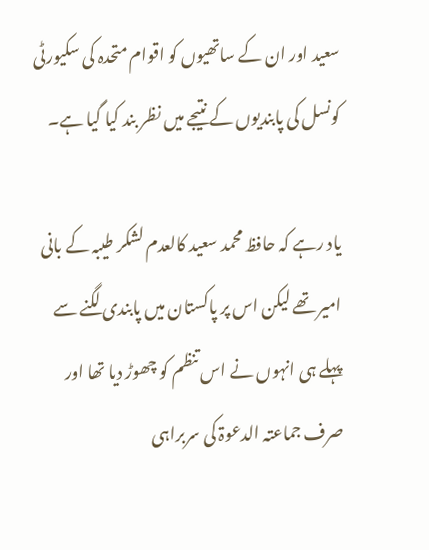سعید اور ان کے ساتھیوں کو اقوام متحدہ کی سکیورٹی کونسل کی پابندیوں کے نتیجے میں نظر بند کیا گیا ہے۔

یاد رہے کہ حافظ محمد سعید کالعدم لشکر طیبہ کے بانی امیر تھے لیکن اس پر پاکستان میں پابندی لگنے سے پہلے ہی انہوں نے اس تنظم کو چھوڑ دیا تھا اور صرف جماعتہ الدعوۃ کی سربراہی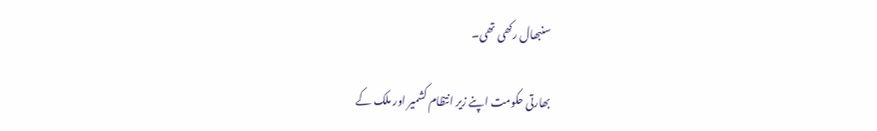سنبھال رکھی تھی۔

بھارتی حکومت اپنے زیر انتظام کشمیر اور ملک کے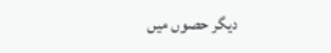دیگر حصوں میں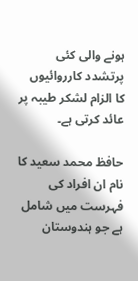ہونے والی کئی پرتشدد کارروائیوں کا الزام لشکر طیبہ پر عائد کرتی ہے۔

حافظ محمد سعید کا نام ان افراد کی فہرست میں شامل ہے جو ہندوستان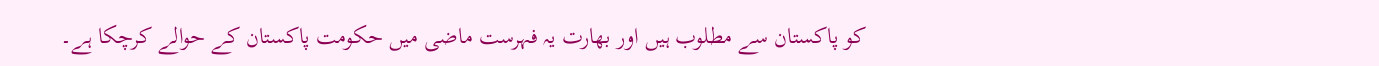کو پاکستان سے مطلوب ہیں اور بھارت یہ فہرست ماضی میں حکومت پاکستان کے حوالے کرچکا ہے۔